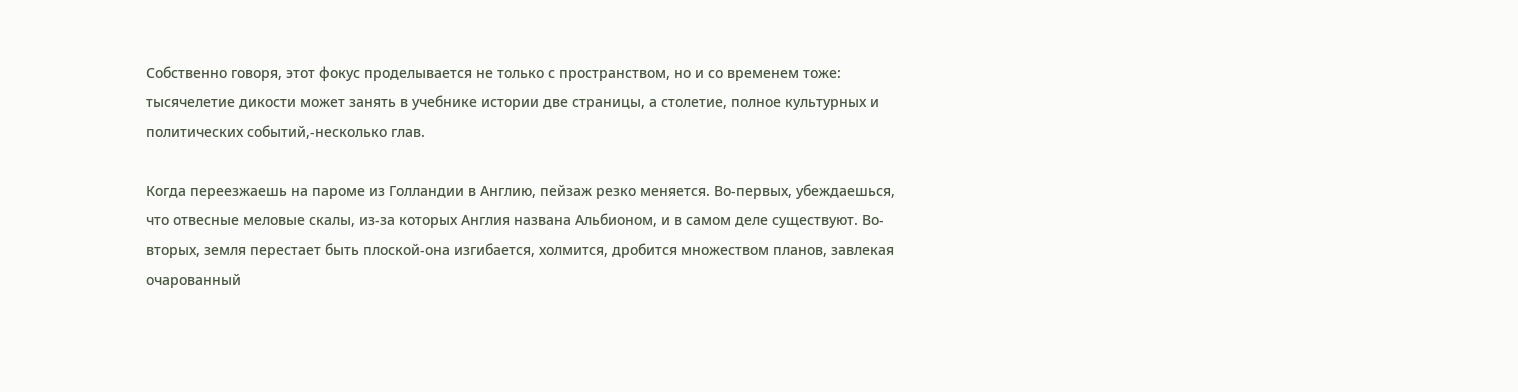Собственно говоря, этот фокус проделывается не только с пространством, но и со временем тоже: тысячелетие дикости может занять в учебнике истории две страницы, а столетие, полное культурных и политических событий,-несколько глав.

Когда переезжаешь на пароме из Голландии в Англию, пейзаж резко меняется. Во-первых, убеждаешься, что отвесные меловые скалы, из-за которых Англия названа Альбионом, и в самом деле существуют. Во-вторых, земля перестает быть плоской-она изгибается, холмится, дробится множеством планов, завлекая очарованный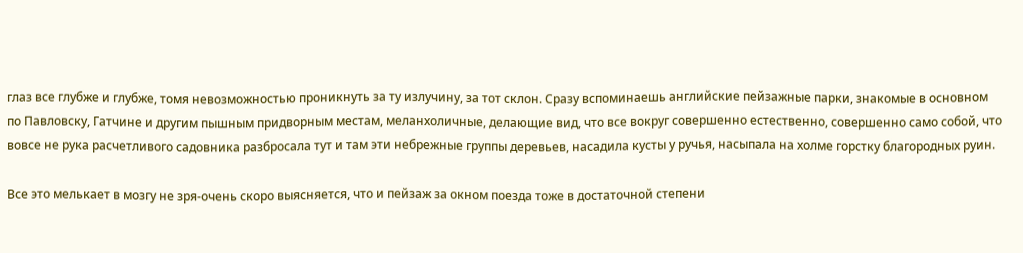глаз все глубже и глубже, томя невозможностью проникнуть за ту излучину, за тот склон. Сразу вспоминаешь английские пейзажные парки, знакомые в основном по Павловску, Гатчине и другим пышным придворным местам, меланхоличные, делающие вид, что все вокруг совершенно естественно, совершенно само собой, что вовсе не рука расчетливого садовника разбросала тут и там эти небрежные группы деревьев, насадила кусты у ручья, насыпала на холме горстку благородных руин.

Все это мелькает в мозгу не зря-очень скоро выясняется, что и пейзаж за окном поезда тоже в достаточной степени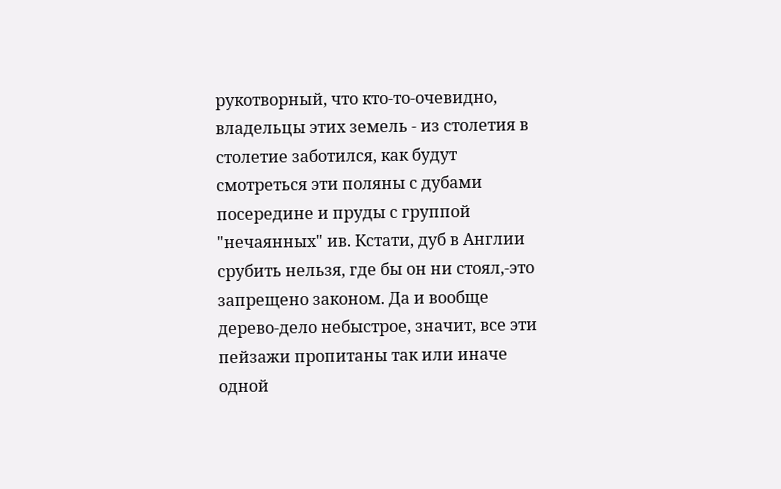рукотворный, что кто-то-очевидно, владельцы этих земель - из столетия в столетие заботился, как будут смотреться эти поляны с дубами посередине и пруды с группой "нечаянных" ив. Кстати, дуб в Англии срубить нельзя, где бы он ни стоял,-это запрещено законом. Да и вообще дерево-дело небыстрое, значит, все эти пейзажи пропитаны так или иначе одной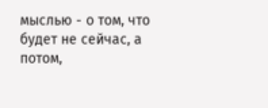мыслью - о том, что будет не сейчас, а потом,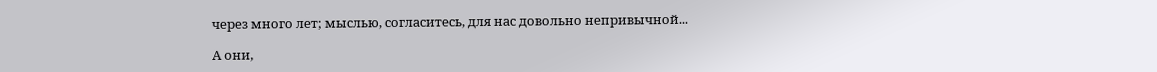через много лет; мыслью, согласитесь, для нас довольно непривычной...

А они,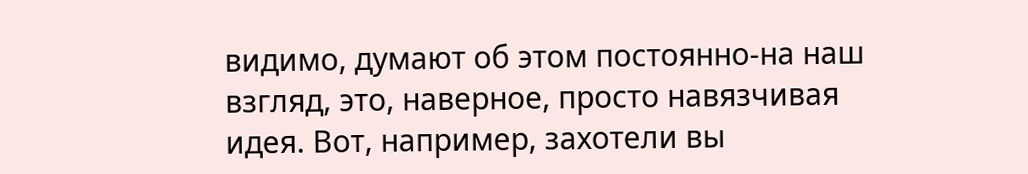видимо, думают об этом постоянно-на наш взгляд, это, наверное, просто навязчивая идея. Вот, например, захотели вы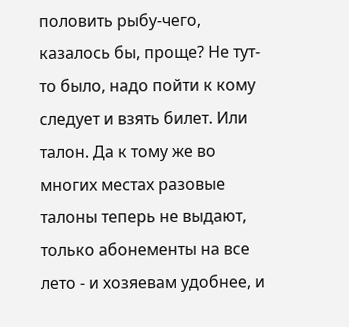половить рыбу-чего, казалось бы, проще? Не тут-то было, надо пойти к кому следует и взять билет. Или талон. Да к тому же во многих местах разовые талоны теперь не выдают, только абонементы на все лето - и хозяевам удобнее, и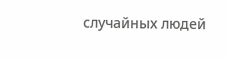случайных людей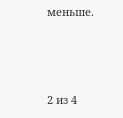меньше.



2 из 4